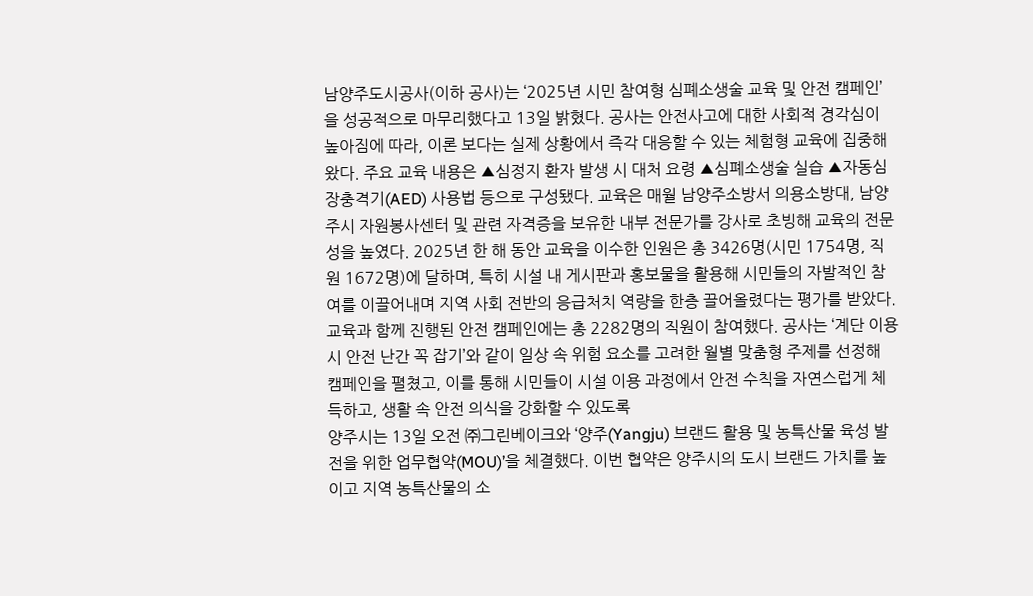남양주도시공사(이하 공사)는 ‘2025년 시민 참여형 심폐소생술 교육 및 안전 캠페인’을 성공적으로 마무리했다고 13일 밝혔다. 공사는 안전사고에 대한 사회적 경각심이 높아짐에 따라, 이론 보다는 실제 상황에서 즉각 대응할 수 있는 체험형 교육에 집중해 왔다. 주요 교육 내용은 ▲심정지 환자 발생 시 대처 요령 ▲심폐소생술 실습 ▲자동심장충격기(AED) 사용법 등으로 구성됐다. 교육은 매월 남양주소방서 의용소방대, 남양주시 자원봉사센터 및 관련 자격증을 보유한 내부 전문가를 강사로 초빙해 교육의 전문성을 높였다. 2025년 한 해 동안 교육을 이수한 인원은 총 3426명(시민 1754명, 직원 1672명)에 달하며, 특히 시설 내 게시판과 홍보물을 활용해 시민들의 자발적인 참여를 이끌어내며 지역 사회 전반의 응급처치 역량을 한층 끌어올렸다는 평가를 받았다. 교육과 함께 진행된 안전 캠페인에는 총 2282명의 직원이 참여했다. 공사는 ‘계단 이용 시 안전 난간 꼭 잡기’와 같이 일상 속 위험 요소를 고려한 월별 맞춤형 주제를 선정해 캠페인을 펼쳤고, 이를 통해 시민들이 시설 이용 과정에서 안전 수칙을 자연스럽게 체득하고, 생활 속 안전 의식을 강화할 수 있도록
양주시는 13일 오전 ㈜그린베이크와 ‘양주(Yangju) 브랜드 활용 및 농특산물 육성 발전을 위한 업무협약(MOU)’을 체결했다. 이번 협약은 양주시의 도시 브랜드 가치를 높이고 지역 농특산물의 소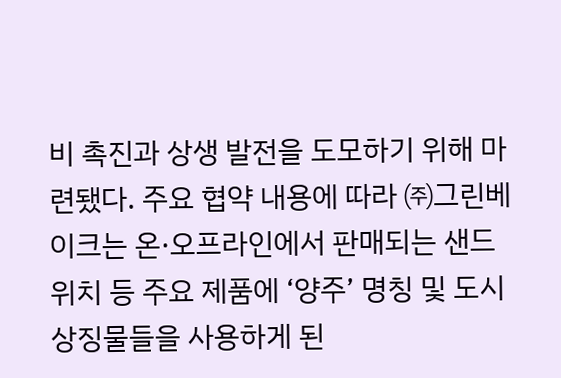비 촉진과 상생 발전을 도모하기 위해 마련됐다. 주요 협약 내용에 따라 ㈜그린베이크는 온·오프라인에서 판매되는 샌드위치 등 주요 제품에 ‘양주’ 명칭 및 도시상징물들을 사용하게 된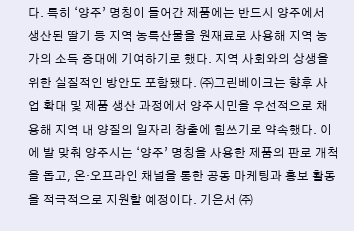다. 특히 ‘양주’ 명칭이 들어간 제품에는 반드시 양주에서 생산된 딸기 등 지역 농특산물을 원재료로 사용해 지역 농가의 소득 증대에 기여하기로 했다. 지역 사회와의 상생을 위한 실질적인 방안도 포함됐다. ㈜그린베이크는 향후 사업 확대 및 제품 생산 과정에서 양주시민을 우선적으로 채용해 지역 내 양질의 일자리 창출에 힘쓰기로 약속했다. 이에 발 맞춰 양주시는 ‘양주’ 명칭을 사용한 제품의 판로 개척을 돕고, 온·오프라인 채널을 통한 공동 마케팅과 홍보 활동을 적극적으로 지원할 예정이다. 기은서 ㈜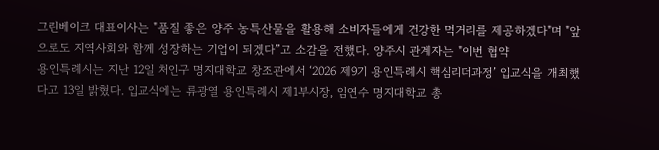그린베이크 대표이사는 "품질 좋은 양주 농특산물을 활용해 소비자들에게 건강한 먹거리를 제공하겠다"며 "앞으로도 지역사회와 함께 성장하는 기업이 되겠다”고 소감을 전했다. 양주시 관계자는 "이번 협약
용인특례시는 지난 12일 처인구 명지대학교 창조관에서 ‘2026 제9기 용인특례시 핵심리더과정’ 입교식을 개최했다고 13일 밝혔다. 입교식에는 류광열 용인특례시 제1부시장, 임연수 명지대학교 총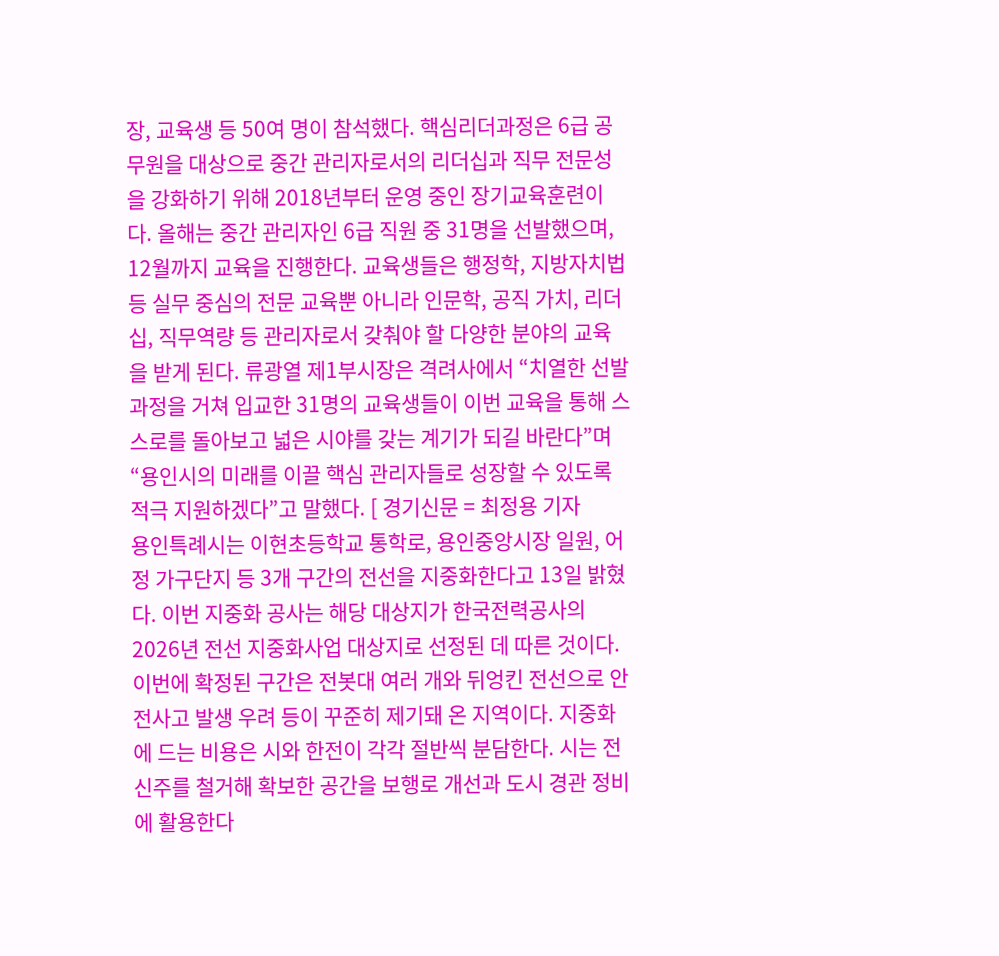장, 교육생 등 50여 명이 참석했다. 핵심리더과정은 6급 공무원을 대상으로 중간 관리자로서의 리더십과 직무 전문성을 강화하기 위해 2018년부터 운영 중인 장기교육훈련이다. 올해는 중간 관리자인 6급 직원 중 31명을 선발했으며, 12월까지 교육을 진행한다. 교육생들은 행정학, 지방자치법 등 실무 중심의 전문 교육뿐 아니라 인문학, 공직 가치, 리더십, 직무역량 등 관리자로서 갖춰야 할 다양한 분야의 교육을 받게 된다. 류광열 제1부시장은 격려사에서 “치열한 선발 과정을 거쳐 입교한 31명의 교육생들이 이번 교육을 통해 스스로를 돌아보고 넓은 시야를 갖는 계기가 되길 바란다”며 “용인시의 미래를 이끌 핵심 관리자들로 성장할 수 있도록 적극 지원하겠다”고 말했다. [ 경기신문 = 최정용 기자
용인특례시는 이현초등학교 통학로, 용인중앙시장 일원, 어정 가구단지 등 3개 구간의 전선을 지중화한다고 13일 밝혔다. 이번 지중화 공사는 해당 대상지가 한국전력공사의 2026년 전선 지중화사업 대상지로 선정된 데 따른 것이다. 이번에 확정된 구간은 전봇대 여러 개와 뒤엉킨 전선으로 안전사고 발생 우려 등이 꾸준히 제기돼 온 지역이다. 지중화에 드는 비용은 시와 한전이 각각 절반씩 분담한다. 시는 전신주를 철거해 확보한 공간을 보행로 개선과 도시 경관 정비에 활용한다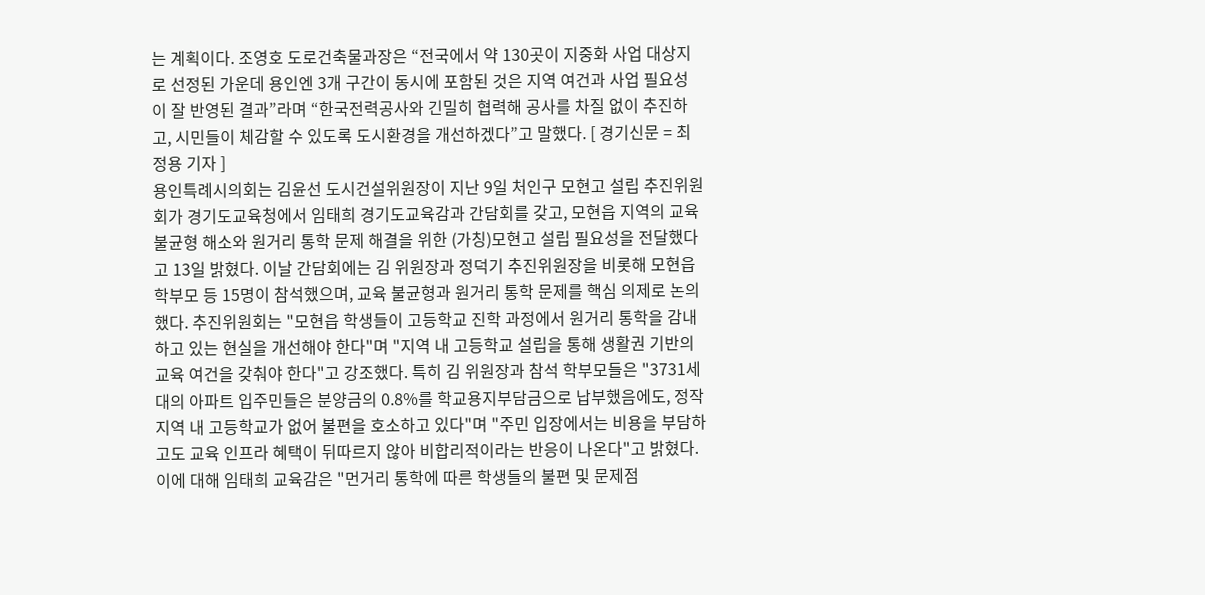는 계획이다. 조영호 도로건축물과장은 “전국에서 약 130곳이 지중화 사업 대상지로 선정된 가운데 용인엔 3개 구간이 동시에 포함된 것은 지역 여건과 사업 필요성이 잘 반영된 결과”라며 “한국전력공사와 긴밀히 협력해 공사를 차질 없이 추진하고, 시민들이 체감할 수 있도록 도시환경을 개선하겠다”고 말했다. [ 경기신문 = 최정용 기자 ]
용인특례시의회는 김윤선 도시건설위원장이 지난 9일 처인구 모현고 설립 추진위원회가 경기도교육청에서 임태희 경기도교육감과 간담회를 갖고, 모현읍 지역의 교육 불균형 해소와 원거리 통학 문제 해결을 위한 (가칭)모현고 설립 필요성을 전달했다고 13일 밝혔다. 이날 간담회에는 김 위원장과 정덕기 추진위원장을 비롯해 모현읍 학부모 등 15명이 참석했으며, 교육 불균형과 원거리 통학 문제를 핵심 의제로 논의했다. 추진위원회는 "모현읍 학생들이 고등학교 진학 과정에서 원거리 통학을 감내하고 있는 현실을 개선해야 한다"며 "지역 내 고등학교 설립을 통해 생활권 기반의 교육 여건을 갖춰야 한다"고 강조했다. 특히 김 위원장과 참석 학부모들은 "3731세대의 아파트 입주민들은 분양금의 0.8%를 학교용지부담금으로 납부했음에도, 정작 지역 내 고등학교가 없어 불편을 호소하고 있다"며 "주민 입장에서는 비용을 부담하고도 교육 인프라 혜택이 뒤따르지 않아 비합리적이라는 반응이 나온다"고 밝혔다. 이에 대해 임태희 교육감은 "먼거리 통학에 따른 학생들의 불편 및 문제점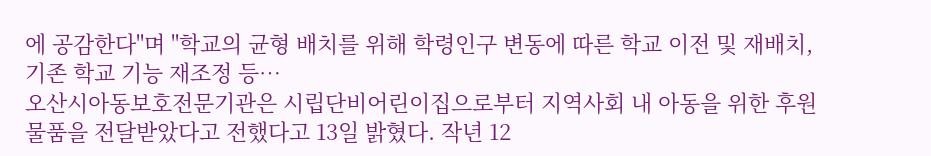에 공감한다"며 "학교의 균형 배치를 위해 학령인구 변동에 따른 학교 이전 및 재배치, 기존 학교 기능 재조정 등…
오산시아동보호전문기관은 시립단비어린이집으로부터 지역사회 내 아동을 위한 후원물품을 전달받았다고 전했다고 13일 밝혔다. 작년 12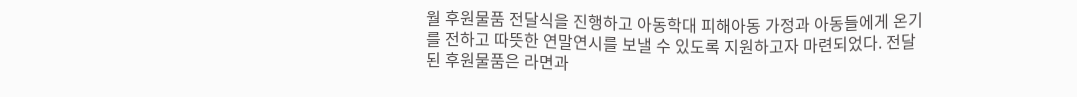월 후원물품 전달식을 진행하고 아동학대 피해아동 가정과 아동들에게 온기를 전하고 따뜻한 연말연시를 보낼 수 있도록 지원하고자 마련되었다. 전달된 후원물품은 라면과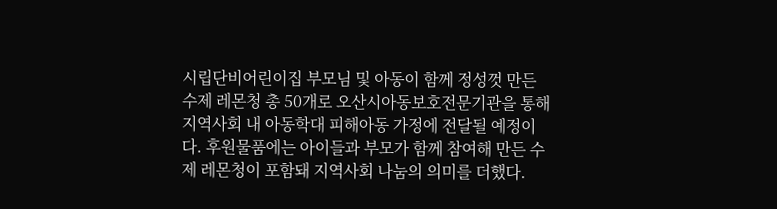시립단비어린이집 부모님 및 아동이 함께 정성껏 만든 수제 레몬청 총 50개로 오산시아동보호전문기관을 통해 지역사회 내 아동학대 피해아동 가정에 전달될 예정이다. 후원물품에는 아이들과 부모가 함께 참여해 만든 수제 레몬청이 포함돼 지역사회 나눔의 의미를 더했다.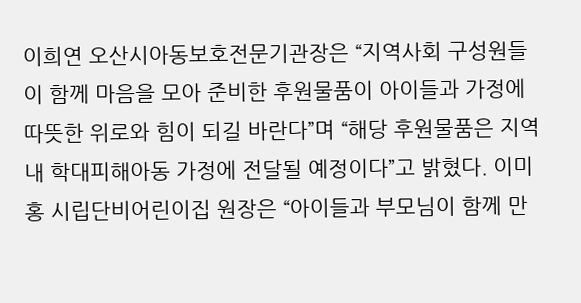이희연 오산시아동보호전문기관장은 “지역사회 구성원들이 함께 마음을 모아 준비한 후원물품이 아이들과 가정에 따뜻한 위로와 힘이 되길 바란다”며 “해당 후원물품은 지역 내 학대피해아동 가정에 전달될 예정이다”고 밝혔다. 이미홍 시립단비어린이집 원장은 “아이들과 부모님이 함께 만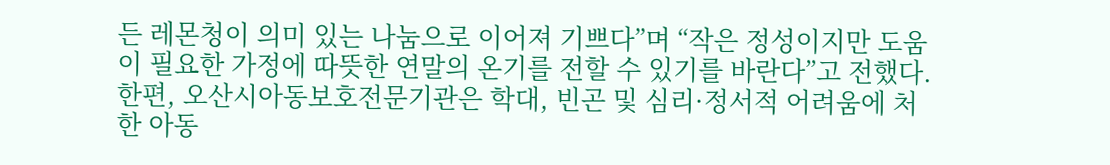든 레몬청이 의미 있는 나눔으로 이어져 기쁘다”며 “작은 정성이지만 도움이 필요한 가정에 따뜻한 연말의 온기를 전할 수 있기를 바란다”고 전했다. 한편, 오산시아동보호전문기관은 학대, 빈곤 및 심리·정서적 어려움에 처한 아동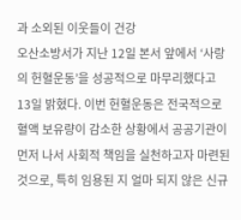과 소외된 이웃들이 건강
오산소방서가 지난 12일 본서 앞에서 ‘사랑의 헌혈운동’을 성공적으로 마무리했다고 13일 밝혔다. 이번 헌혈운동은 전국적으로 혈액 보유량이 감소한 상황에서 공공기관이 먼저 나서 사회적 책임을 실천하고자 마련된 것으로, 특히 임용된 지 얼마 되지 않은 신규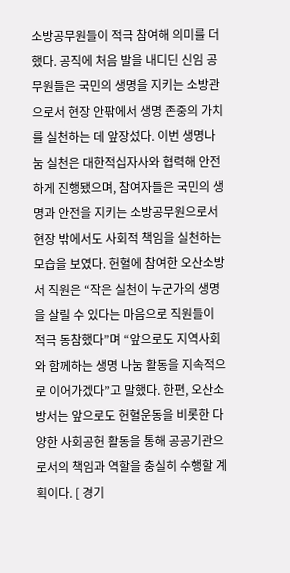소방공무원들이 적극 참여해 의미를 더했다. 공직에 처음 발을 내디딘 신임 공무원들은 국민의 생명을 지키는 소방관으로서 현장 안팎에서 생명 존중의 가치를 실천하는 데 앞장섰다. 이번 생명나눔 실천은 대한적십자사와 협력해 안전하게 진행됐으며, 참여자들은 국민의 생명과 안전을 지키는 소방공무원으로서 현장 밖에서도 사회적 책임을 실천하는 모습을 보였다. 헌혈에 참여한 오산소방서 직원은 “작은 실천이 누군가의 생명을 살릴 수 있다는 마음으로 직원들이 적극 동참했다”며 “앞으로도 지역사회와 함께하는 생명 나눔 활동을 지속적으로 이어가겠다”고 말했다. 한편, 오산소방서는 앞으로도 헌혈운동을 비롯한 다양한 사회공헌 활동을 통해 공공기관으로서의 책임과 역할을 충실히 수행할 계획이다. [ 경기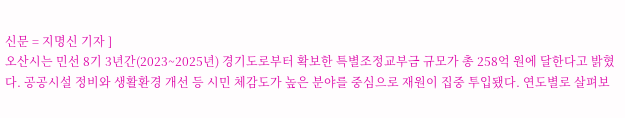신문 = 지명신 기자 ]
오산시는 민선 8기 3년간(2023~2025년) 경기도로부터 확보한 특별조정교부금 규모가 총 258억 원에 달한다고 밝혔다. 공공시설 정비와 생활환경 개선 등 시민 체감도가 높은 분야를 중심으로 재원이 집중 투입됐다. 연도별로 살펴보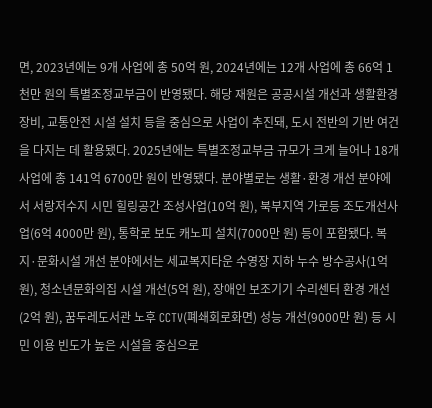면, 2023년에는 9개 사업에 총 50억 원, 2024년에는 12개 사업에 총 66억 1천만 원의 특별조정교부금이 반영됐다. 해당 재원은 공공시설 개선과 생활환경 장비, 교통안전 시설 설치 등을 중심으로 사업이 추진돼, 도시 전반의 기반 여건을 다지는 데 활용됐다. 2025년에는 특별조정교부금 규모가 크게 늘어나 18개 사업에 총 141억 6700만 원이 반영됐다. 분야별로는 생활·환경 개선 분야에서 서랑저수지 시민 힐링공간 조성사업(10억 원), 북부지역 가로등 조도개선사업(6억 4000만 원), 통학로 보도 캐노피 설치(7000만 원) 등이 포함됐다. 복지·문화시설 개선 분야에서는 세교복지타운 수영장 지하 누수 방수공사(1억 원), 청소년문화의집 시설 개선(5억 원), 장애인 보조기기 수리센터 환경 개선(2억 원), 꿈두레도서관 노후 CCTV(폐쇄회로화면) 성능 개선(9000만 원) 등 시민 이용 빈도가 높은 시설을 중심으로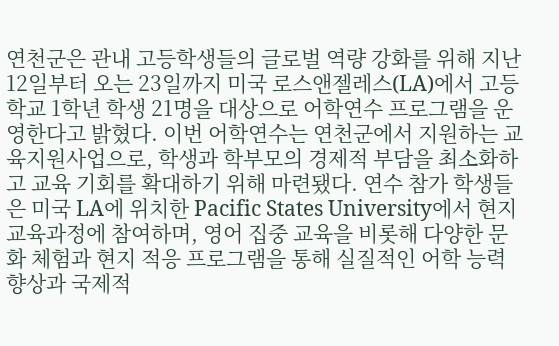연천군은 관내 고등학생들의 글로벌 역량 강화를 위해 지난 12일부터 오는 23일까지 미국 로스앤젤레스(LA)에서 고등학교 1학년 학생 21명을 대상으로 어학연수 프로그램을 운영한다고 밝혔다. 이번 어학연수는 연천군에서 지원하는 교육지원사업으로, 학생과 학부모의 경제적 부담을 최소화하고 교육 기회를 확대하기 위해 마련됐다. 연수 참가 학생들은 미국 LA에 위치한 Pacific States University에서 현지 교육과정에 참여하며, 영어 집중 교육을 비롯해 다양한 문화 체험과 현지 적응 프로그램을 통해 실질적인 어학 능력 향상과 국제적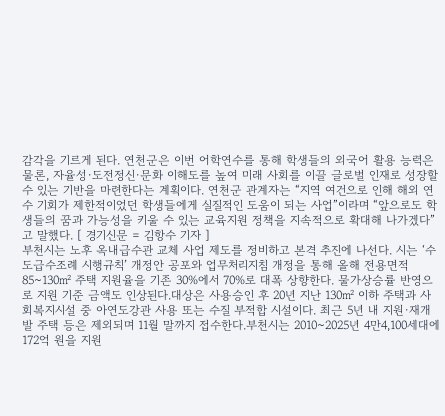감각을 기르게 된다. 연천군은 이번 어학연수를 통해 학생들의 외국어 활용 능력은 물론, 자율성·도전정신·문화 이해도를 높여 미래 사회를 이끌 글로벌 인재로 성장할 수 있는 기반을 마련한다는 계획이다. 연천군 관계자는 “지역 여건으로 인해 해외 연수 기회가 제한적이었던 학생들에게 실질적인 도움이 되는 사업”이라며 “앞으로도 학생들의 꿈과 가능성을 키울 수 있는 교육지원 정책을 지속적으로 확대해 나가겠다”고 말했다. [ 경기신문 = 김항수 기자 ]
부천시는 노후 옥내급수관 교체 사업 제도를 정비하고 본격 추진에 나선다. 시는 ‘수도급수조례 시행규칙’ 개정안 공포와 업무처리지침 개정을 통해 올해 전용면적 85~130㎡ 주택 지원율을 기존 30%에서 70%로 대폭 상향한다. 물가상승률 반영으로 지원 기준 금액도 인상된다.대상은 사용승인 후 20년 지난 130㎡ 이하 주택과 사회복지시설 중 아연도강관 사용 또는 수질 부적합 시설이다. 최근 5년 내 지원·재개발 주택 등은 제외되며 11월 말까지 접수한다.부천시는 2010~2025년 4만4,100세대에 172억 원을 지원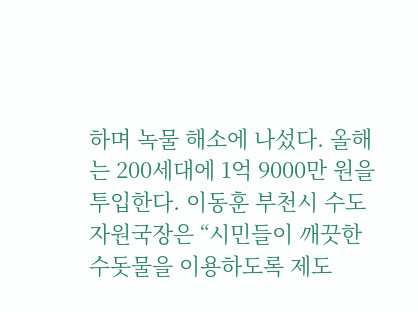하며 녹물 해소에 나섰다. 올해는 200세대에 1억 9000만 원을 투입한다. 이동훈 부천시 수도자원국장은 “시민들이 깨끗한 수돗물을 이용하도록 제도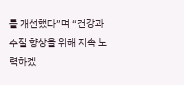를 개선했다”며 “건강과 수질 향상을 위해 지속 노력하겠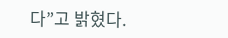다”고 밝혔다.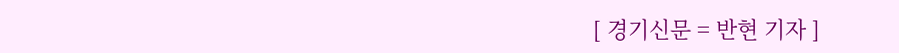[ 경기신문 = 반현 기자 ]